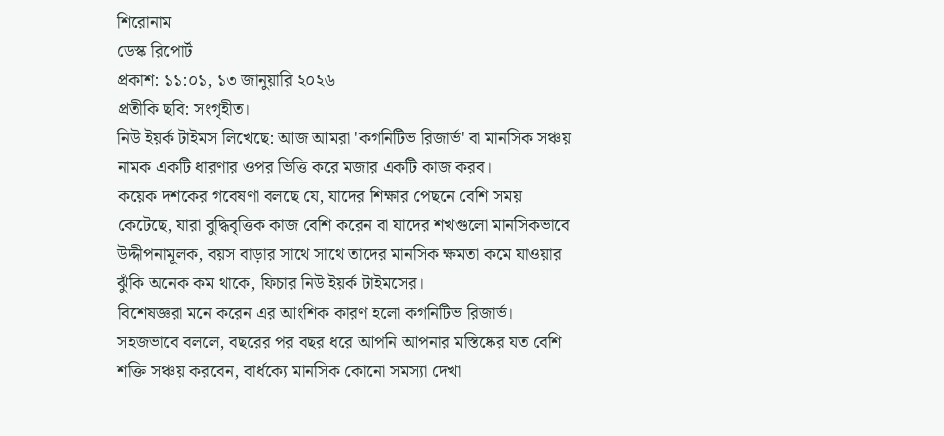শিরোনাম
ডেস্ক রিপোর্ট
প্রকাশ: ১১:০১, ১৩ জানুয়ারি ২০২৬
প্রতীকি ছবি: সংগৃহীত।
নিউ ইয়র্ক টাইমস লিখেছে: আজ আমরা 'কগনিটিভ রিজার্ভ' বা মানসিক সঞ্চয় নামক একটি ধারণার ওপর ভিত্তি করে মজার একটি কাজ করব।
কয়েক দশকের গবেষণা বলছে যে, যাদের শিক্ষার পেছনে বেশি সময় কেটেছে, যারা বুদ্ধিবৃত্তিক কাজ বেশি করেন বা যাদের শখগুলো মানসিকভাবে উদ্দীপনামূলক, বয়স বাড়ার সাথে সাথে তাদের মানসিক ক্ষমতা কমে যাওয়ার ঝুঁকি অনেক কম থাকে, ফিচার নিউ ইয়র্ক টাইমসের।
বিশেষজ্ঞরা মনে করেন এর আংশিক কারণ হলো কগনিটিভ রিজার্ভ। সহজভাবে বললে, বছরের পর বছর ধরে আপনি আপনার মস্তিষ্কের যত বেশি শক্তি সঞ্চয় করবেন, বার্ধক্যে মানসিক কোনো সমস্যা দেখা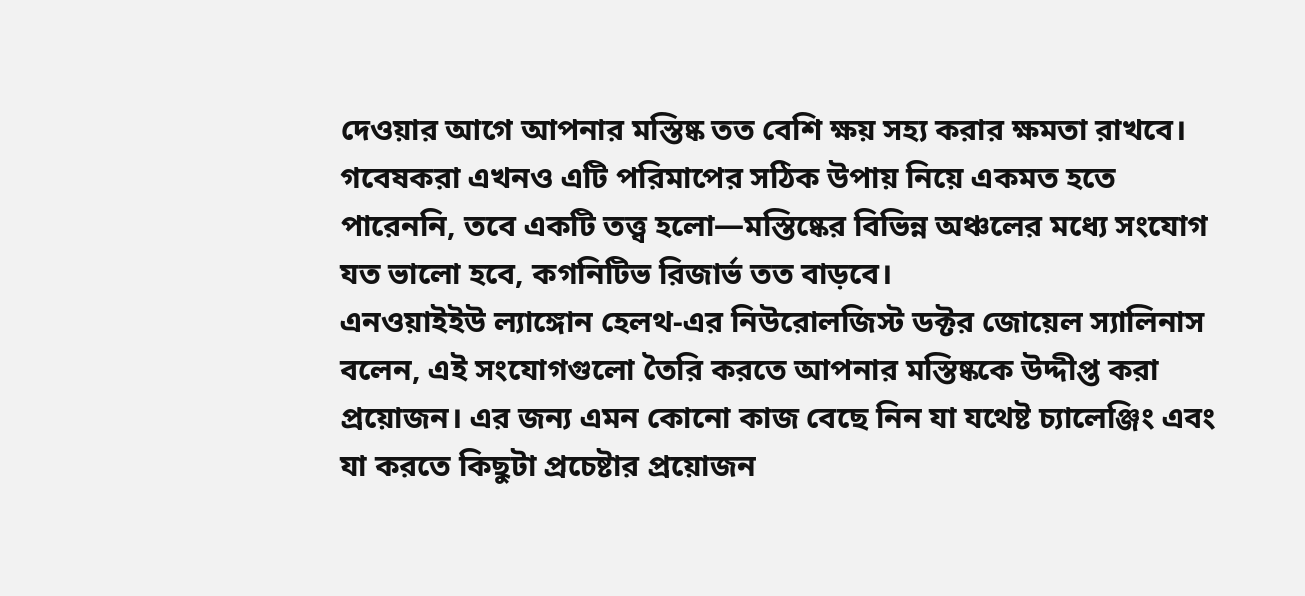দেওয়ার আগে আপনার মস্তিষ্ক তত বেশি ক্ষয় সহ্য করার ক্ষমতা রাখবে। গবেষকরা এখনও এটি পরিমাপের সঠিক উপায় নিয়ে একমত হতে পারেননি, তবে একটি তত্ত্ব হলো—মস্তিষ্কের বিভিন্ন অঞ্চলের মধ্যে সংযোগ যত ভালো হবে, কগনিটিভ রিজার্ভ তত বাড়বে।
এনওয়াইইউ ল্যাঙ্গোন হেলথ-এর নিউরোলজিস্ট ডক্টর জোয়েল স্যালিনাস বলেন, এই সংযোগগুলো তৈরি করতে আপনার মস্তিষ্ককে উদ্দীপ্ত করা প্রয়োজন। এর জন্য এমন কোনো কাজ বেছে নিন যা যথেষ্ট চ্যালেঞ্জিং এবং যা করতে কিছুটা প্রচেষ্টার প্রয়োজন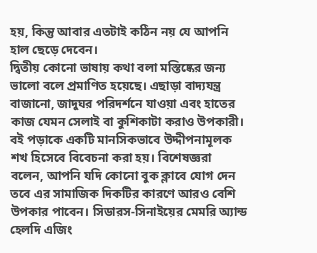হয়, কিন্তু আবার এতটাই কঠিন নয় যে আপনি হাল ছেড়ে দেবেন।
দ্বিতীয় কোনো ভাষায় কথা বলা মস্তিষ্কের জন্য ভালো বলে প্রমাণিত হয়েছে। এছাড়া বাদ্যযন্ত্র বাজানো, জাদুঘর পরিদর্শনে যাওয়া এবং হাতের কাজ যেমন সেলাই বা কুশিকাটা করাও উপকারী। বই পড়াকে একটি মানসিকভাবে উদ্দীপনামূলক শখ হিসেবে বিবেচনা করা হয়। বিশেষজ্ঞরা বলেন, আপনি যদি কোনো বুক ক্লাবে যোগ দেন তবে এর সামাজিক দিকটির কারণে আরও বেশি উপকার পাবেন। সিডারস-সিনাইয়ের মেমরি অ্যান্ড হেলদি এজিং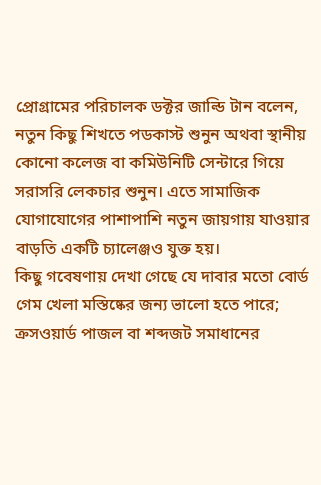প্রোগ্রামের পরিচালক ডক্টর জাল্ডি টান বলেন, নতুন কিছু শিখতে পডকাস্ট শুনুন অথবা স্থানীয় কোনো কলেজ বা কমিউনিটি সেন্টারে গিয়ে সরাসরি লেকচার শুনুন। এতে সামাজিক যোগাযোগের পাশাপাশি নতুন জায়গায় যাওয়ার বাড়তি একটি চ্যালেঞ্জও যুক্ত হয়।
কিছু গবেষণায় দেখা গেছে যে দাবার মতো বোর্ড গেম খেলা মস্তিষ্কের জন্য ভালো হতে পারে; ক্রসওয়ার্ড পাজল বা শব্দজট সমাধানের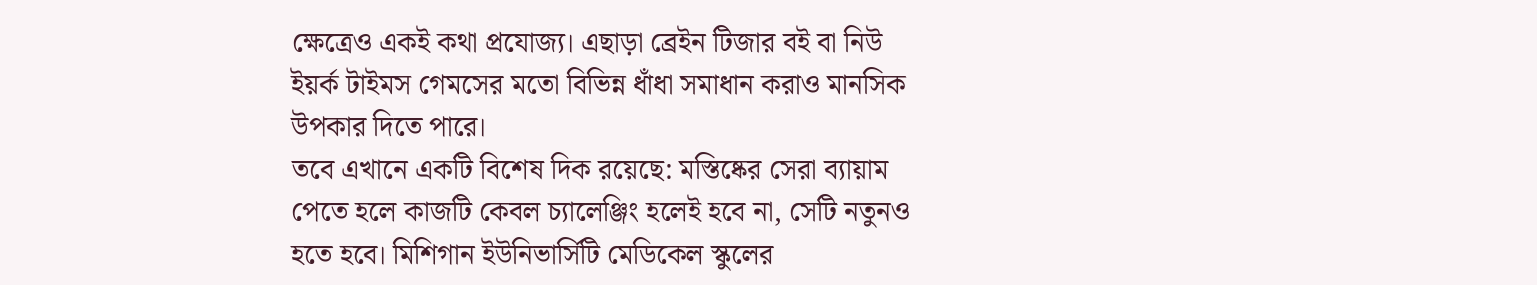ক্ষেত্রেও একই কথা প্রযোজ্য। এছাড়া ব্রেইন টিজার বই বা নিউ ইয়র্ক টাইমস গেমসের মতো বিভিন্ন ধাঁধা সমাধান করাও মানসিক উপকার দিতে পারে।
তবে এখানে একটি বিশেষ দিক রয়েছে: মস্তিষ্কের সেরা ব্যায়াম পেতে হলে কাজটি কেবল চ্যালেঞ্জিং হলেই হবে না, সেটি নতুনও হতে হবে। মিশিগান ইউনিভার্সিটি মেডিকেল স্কুলের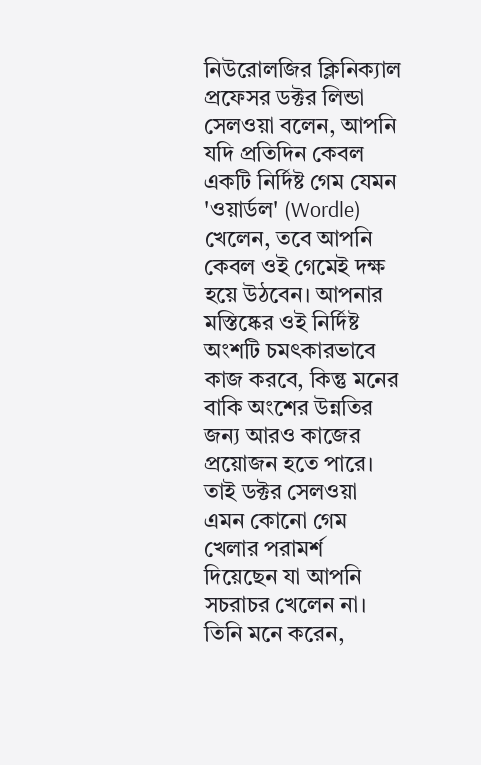নিউরোলজির ক্লিনিক্যাল প্রফেসর ডক্টর লিন্ডা সেলওয়া বলেন, আপনি যদি প্রতিদিন কেবল একটি নির্দিষ্ট গেম যেমন 'ওয়ার্ডল' (Wordle) খেলেন, তবে আপনি কেবল ওই গেমেই দক্ষ হয়ে উঠবেন। আপনার মস্তিষ্কের ওই নির্দিষ্ট অংশটি চমৎকারভাবে কাজ করবে, কিন্তু মনের বাকি অংশের উন্নতির জন্য আরও কাজের প্রয়োজন হতে পারে।
তাই ডক্টর সেলওয়া এমন কোনো গেম খেলার পরামর্শ দিয়েছেন যা আপনি সচরাচর খেলেন না। তিনি মনে করেন,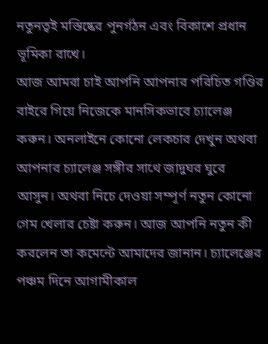নতুনত্বই মস্তিষ্কের পুনর্গঠন এবং বিকাশে প্রধান ভূমিকা রাখে।
আজ আমরা চাই আপনি আপনার পরিচিত গণ্ডির বাইরে গিয়ে নিজেকে মানসিকভাবে চ্যালেঞ্জ করুন। অনলাইনে কোনো লেকচার দেখুন অথবা আপনার চ্যালেঞ্জ সঙ্গীর সাথে জাদুঘর ঘুরে আসুন। অথবা নিচে দেওয়া সম্পূর্ণ নতুন কোনো গেম খেলার চেষ্টা করুন। আজ আপনি নতুন কী করলেন তা কমেন্টে আমাদের জানান। চ্যালেঞ্জের পঞ্চম দিনে আগামীকাল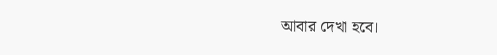আবার দেখা হবে।